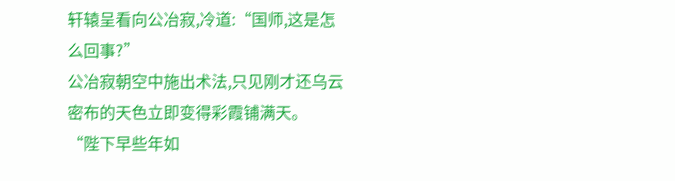轩辕呈看向公冶寂,冷道:“国师,这是怎么回事?”
公冶寂朝空中施出术法,只见刚才还乌云密布的天色立即变得彩霞铺满天。
“陛下早些年如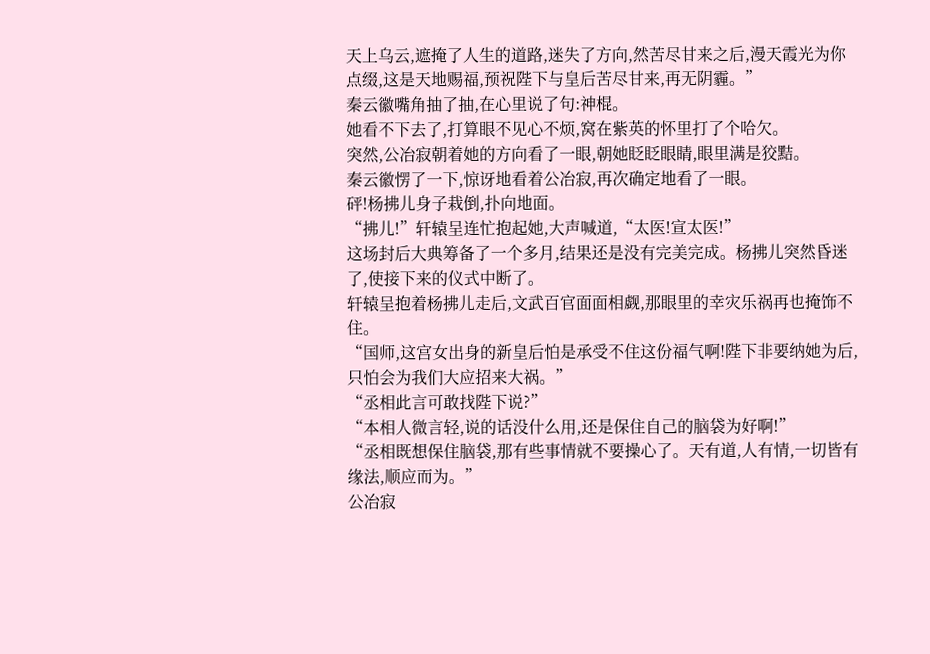天上乌云,遮掩了人生的道路,迷失了方向,然苦尽甘来之后,漫天霞光为你点缀,这是天地赐福,预祝陛下与皇后苦尽甘来,再无阴霾。”
秦云徽嘴角抽了抽,在心里说了句:神棍。
她看不下去了,打算眼不见心不烦,窝在紫英的怀里打了个哈欠。
突然,公冶寂朝着她的方向看了一眼,朝她眨眨眼睛,眼里满是狡黠。
秦云徽愣了一下,惊讶地看着公冶寂,再次确定地看了一眼。
砰!杨拂儿身子栽倒,扑向地面。
“拂儿!”轩辕呈连忙抱起她,大声喊道,“太医!宣太医!”
这场封后大典筹备了一个多月,结果还是没有完美完成。杨拂儿突然昏迷了,使接下来的仪式中断了。
轩辕呈抱着杨拂儿走后,文武百官面面相觑,那眼里的幸灾乐祸再也掩饰不住。
“国师,这宫女出身的新皇后怕是承受不住这份福气啊!陛下非要纳她为后,只怕会为我们大应招来大祸。”
“丞相此言可敢找陛下说?”
“本相人微言轻,说的话没什么用,还是保住自己的脑袋为好啊!”
“丞相既想保住脑袋,那有些事情就不要操心了。天有道,人有情,一切皆有缘法,顺应而为。”
公冶寂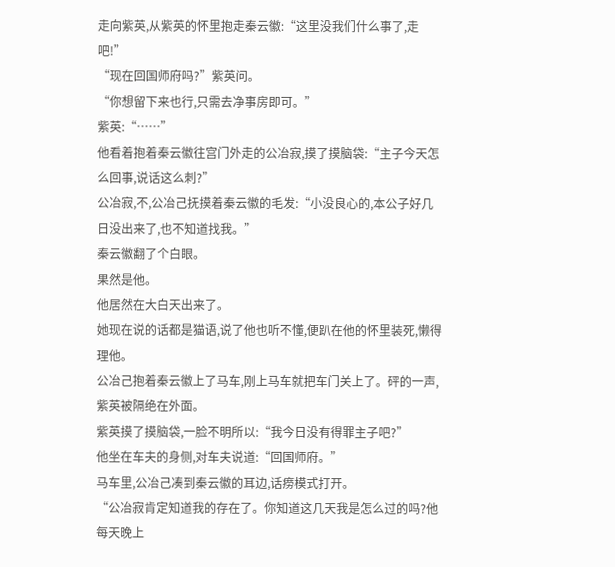走向紫英,从紫英的怀里抱走秦云徽:“这里没我们什么事了,走吧!”
“现在回国师府吗?”紫英问。
“你想留下来也行,只需去净事房即可。”
紫英:“……”
他看着抱着秦云徽往宫门外走的公冶寂,摸了摸脑袋:“主子今天怎么回事,说话这么刺?”
公冶寂,不,公冶己抚摸着秦云徽的毛发:“小没良心的,本公子好几日没出来了,也不知道找我。”
秦云徽翻了个白眼。
果然是他。
他居然在大白天出来了。
她现在说的话都是猫语,说了他也听不懂,便趴在他的怀里装死,懒得理他。
公冶己抱着秦云徽上了马车,刚上马车就把车门关上了。砰的一声,紫英被隔绝在外面。
紫英摸了摸脑袋,一脸不明所以:“我今日没有得罪主子吧?”
他坐在车夫的身侧,对车夫说道:“回国师府。”
马车里,公冶己凑到秦云徽的耳边,话痨模式打开。
“公冶寂肯定知道我的存在了。你知道这几天我是怎么过的吗?他每天晚上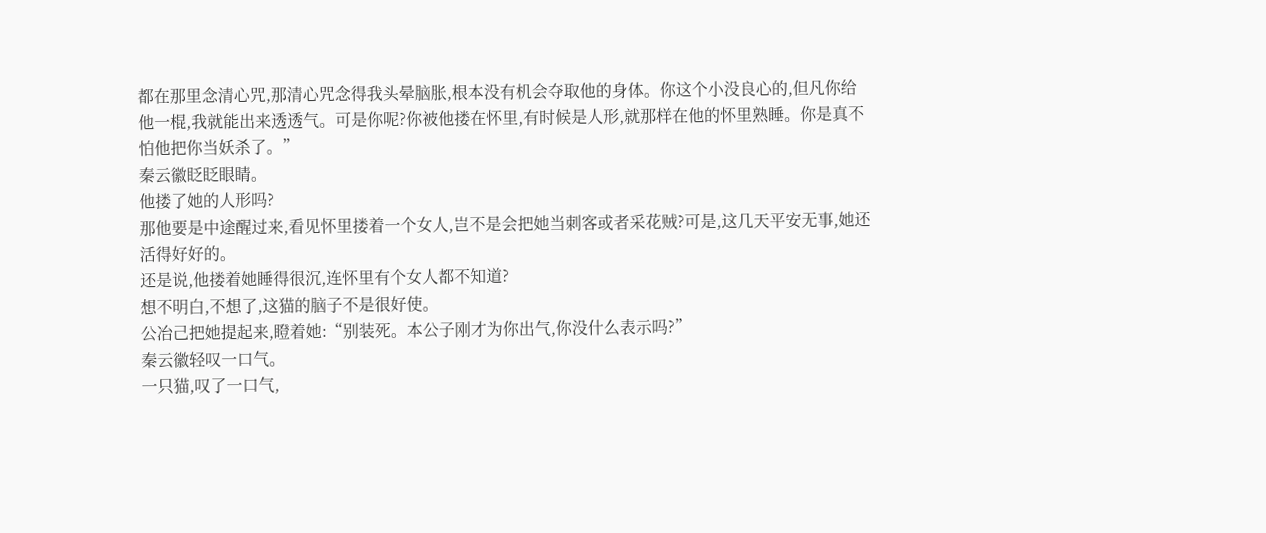都在那里念清心咒,那清心咒念得我头晕脑胀,根本没有机会夺取他的身体。你这个小没良心的,但凡你给他一棍,我就能出来透透气。可是你呢?你被他搂在怀里,有时候是人形,就那样在他的怀里熟睡。你是真不怕他把你当妖杀了。”
秦云徽眨眨眼睛。
他搂了她的人形吗?
那他要是中途醒过来,看见怀里搂着一个女人,岂不是会把她当刺客或者采花贼?可是,这几天平安无事,她还活得好好的。
还是说,他搂着她睡得很沉,连怀里有个女人都不知道?
想不明白,不想了,这猫的脑子不是很好使。
公冶己把她提起来,瞪着她:“别装死。本公子刚才为你出气,你没什么表示吗?”
秦云徽轻叹一口气。
一只猫,叹了一口气,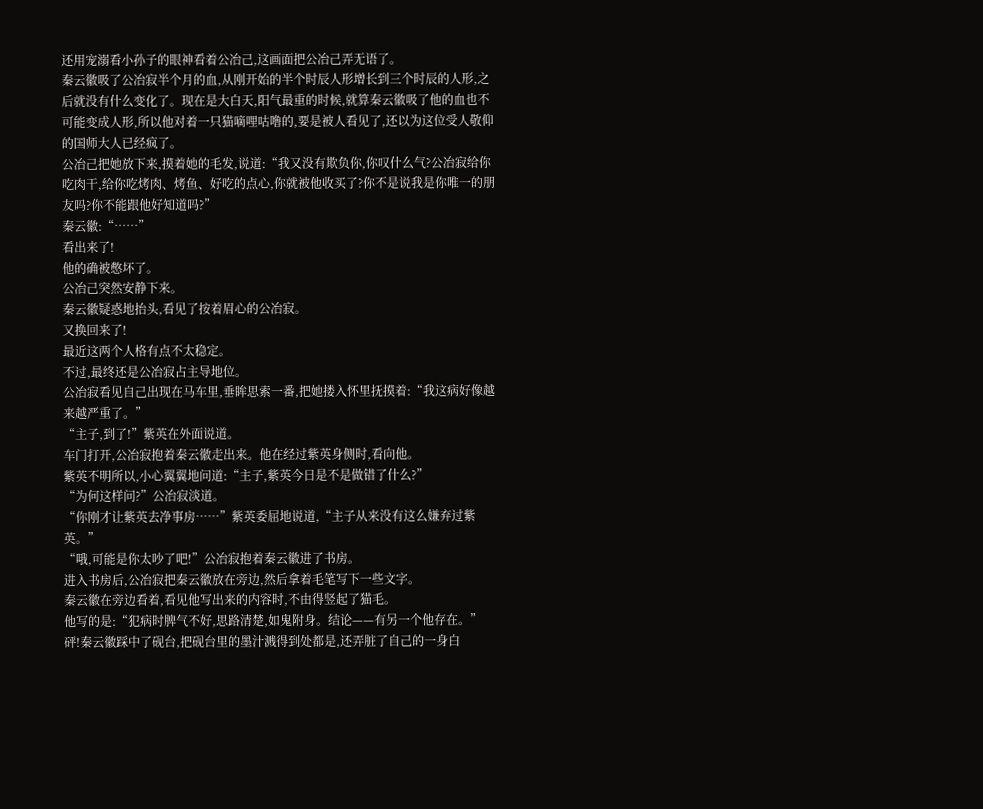还用宠溺看小孙子的眼神看着公冶己,这画面把公冶己弄无语了。
秦云徽吸了公冶寂半个月的血,从刚开始的半个时辰人形增长到三个时辰的人形,之后就没有什么变化了。现在是大白天,阳气最重的时候,就算秦云徽吸了他的血也不可能变成人形,所以他对着一只猫嘀哩咕噜的,要是被人看见了,还以为这位受人敬仰的国师大人已经疯了。
公冶己把她放下来,摸着她的毛发,说道:“我又没有欺负你,你叹什么气?公冶寂给你吃肉干,给你吃烤肉、烤鱼、好吃的点心,你就被他收买了?你不是说我是你唯一的朋友吗?你不能跟他好知道吗?”
秦云徽:“……”
看出来了!
他的确被憋坏了。
公冶己突然安静下来。
秦云徽疑惑地抬头,看见了按着眉心的公冶寂。
又换回来了!
最近这两个人格有点不太稳定。
不过,最终还是公冶寂占主导地位。
公冶寂看见自己出现在马车里,垂眸思索一番,把她搂入怀里抚摸着:“我这病好像越来越严重了。”
“主子,到了!”紫英在外面说道。
车门打开,公冶寂抱着秦云徽走出来。他在经过紫英身侧时,看向他。
紫英不明所以,小心翼翼地问道:“主子,紫英今日是不是做错了什么?”
“为何这样问?”公冶寂淡道。
“你刚才让紫英去净事房……”紫英委屈地说道,“主子从来没有这么嫌弃过紫英。”
“哦,可能是你太吵了吧!”公冶寂抱着秦云徽进了书房。
进入书房后,公冶寂把秦云徽放在旁边,然后拿着毛笔写下一些文字。
秦云徽在旁边看着,看见他写出来的内容时,不由得竖起了猫毛。
他写的是:“犯病时脾气不好,思路清楚,如鬼附身。结论——有另一个他存在。”
砰!秦云徽踩中了砚台,把砚台里的墨汁溅得到处都是,还弄脏了自己的一身白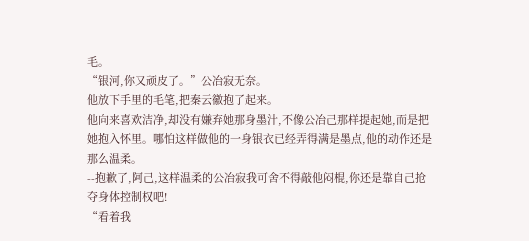毛。
“银河,你又顽皮了。”公冶寂无奈。
他放下手里的毛笔,把秦云徽抱了起来。
他向来喜欢洁净,却没有嫌弃她那身墨汁,不像公冶己那样提起她,而是把她抱入怀里。哪怕这样做他的一身银衣已经弄得满是墨点,他的动作还是那么温柔。
--抱歉了,阿己,这样温柔的公冶寂我可舍不得敲他闷棍,你还是靠自己抢夺身体控制权吧!
“看着我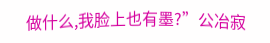做什么,我脸上也有墨?”公冶寂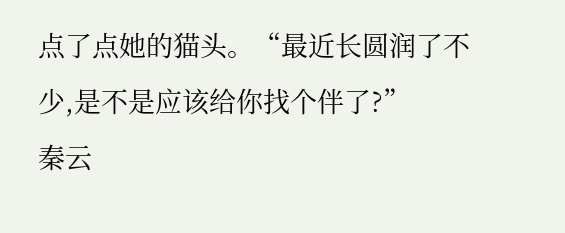点了点她的猫头。“最近长圆润了不少,是不是应该给你找个伴了?”
秦云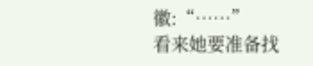徽:“……”
看来她要准备找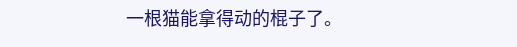一根猫能拿得动的棍子了。